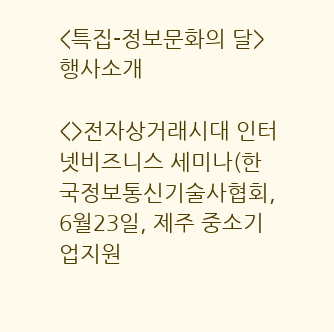<특집-정보문화의 달>행사소개

<>전자상거래시대 인터넷비즈니스 세미나(한국정보통신기술사협회, 6월23일, 제주 중소기업지원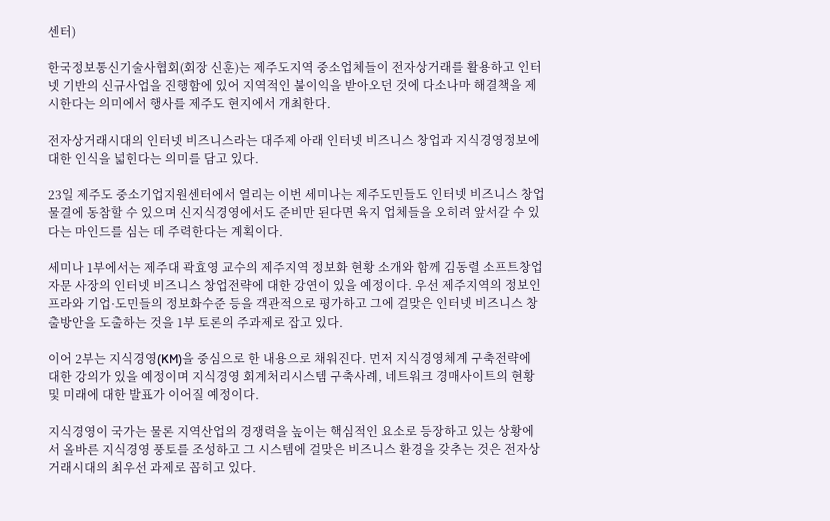센터)

한국정보통신기술사협회(회장 신훈)는 제주도지역 중소업체들이 전자상거래를 활용하고 인터넷 기반의 신규사업을 진행함에 있어 지역적인 불이익을 받아오던 것에 다소나마 해결책을 제시한다는 의미에서 행사를 제주도 현지에서 개최한다.

전자상거래시대의 인터넷 비즈니스라는 대주제 아래 인터넷 비즈니스 창업과 지식경영정보에 대한 인식을 넓힌다는 의미를 담고 있다.

23일 제주도 중소기업지원센터에서 열리는 이번 세미나는 제주도민들도 인터넷 비즈니스 창업물결에 동참할 수 있으며 신지식경영에서도 준비만 된다면 육지 업체들을 오히려 앞서갈 수 있다는 마인드를 심는 데 주력한다는 계획이다.

세미나 1부에서는 제주대 곽효영 교수의 제주지역 정보화 현황 소개와 함께 김동렬 소프트창업자문 사장의 인터넷 비즈니스 창업전략에 대한 강연이 있을 예정이다. 우선 제주지역의 정보인프라와 기업·도민들의 정보화수준 등을 객관적으로 평가하고 그에 걸맞은 인터넷 비즈니스 창출방안을 도출하는 것을 1부 토론의 주과제로 잡고 있다.

이어 2부는 지식경영(KM)을 중심으로 한 내용으로 채워진다. 먼저 지식경영체계 구축전략에 대한 강의가 있을 예정이며 지식경영 회계처리시스템 구축사례, 네트워크 경매사이트의 현황 및 미래에 대한 발표가 이어질 예정이다.

지식경영이 국가는 물론 지역산업의 경쟁력을 높이는 핵심적인 요소로 등장하고 있는 상황에서 올바른 지식경영 풍토를 조성하고 그 시스템에 걸맞은 비즈니스 환경을 갖추는 것은 전자상거래시대의 최우선 과제로 꼽히고 있다.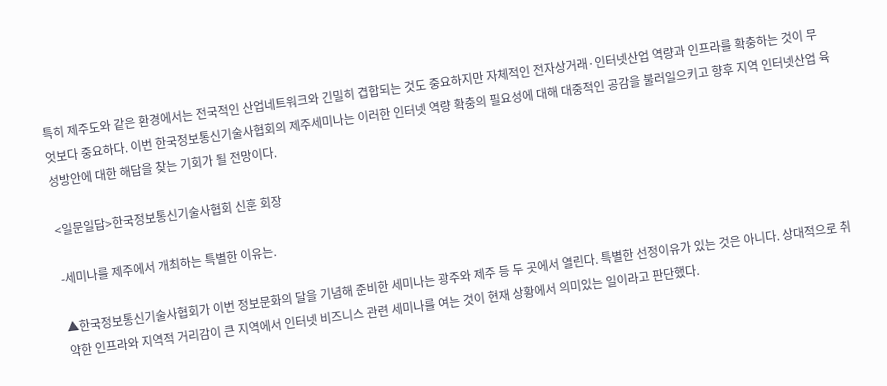특히 제주도와 같은 환경에서는 전국적인 산업네트워크와 긴밀히 겹합되는 것도 중요하지만 자체적인 전자상거래·인터넷산업 역량과 인프라를 확충하는 것이 무엇보다 중요하다. 이번 한국정보통신기술사협회의 제주세미나는 이러한 인터넷 역량 확충의 필요성에 대해 대중적인 공감을 불러일으키고 향후 지역 인터넷산업 육성방안에 대한 해답을 찾는 기회가 될 전망이다.

<일문일답>한국정보통신기술사협회 신훈 회장

-세미나를 제주에서 개최하는 특별한 이유는.

▲한국정보통신기술사협회가 이번 정보문화의 달을 기념해 준비한 세미나는 광주와 제주 등 두 곳에서 열린다. 특별한 선정이유가 있는 것은 아니다. 상대적으로 취약한 인프라와 지역적 거리감이 큰 지역에서 인터넷 비즈니스 관련 세미나를 여는 것이 현재 상황에서 의미있는 일이라고 판단했다.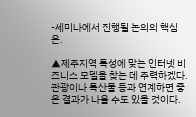-세미나에서 진행될 논의의 핵심은.

▲제주지역 특성에 맞는 인터넷 비즈니스 모델을 찾는 데 주력하겠다. 관광이나 특산물 등과 연계하면 좋은 결과가 나올 수도 있을 것이다.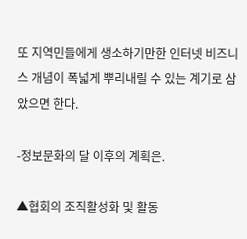또 지역민들에게 생소하기만한 인터넷 비즈니스 개념이 폭넓게 뿌리내릴 수 있는 계기로 삼았으면 한다.

-정보문화의 달 이후의 계획은.

▲협회의 조직활성화 및 활동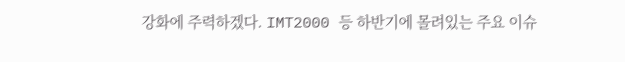강화에 주력하겠다. IMT2000 등 하반기에 몰려있는 주요 이슈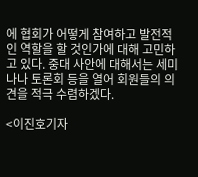에 협회가 어떻게 참여하고 발전적인 역할을 할 것인가에 대해 고민하고 있다. 중대 사안에 대해서는 세미나나 토론회 등을 열어 회원들의 의견을 적극 수렴하겠다.

<이진호기자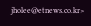jholee@etnews.co.kr>